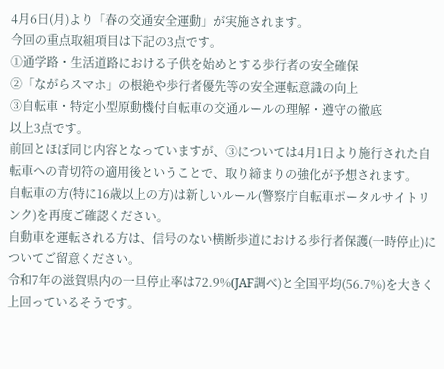4月6日(月)より「春の交通安全運動」が実施されます。
今回の重点取組項目は下記の3点です。
①通学路・生活道路における子供を始めとする歩行者の安全確保
②「ながらスマホ」の根絶や歩行者優先等の安全運転意識の向上
③自転車・特定小型原動機付自転車の交通ルールの理解・遵守の徹底
以上3点です。
前回とほぼ同じ内容となっていますが、③については4月1日より施行された自転車への青切符の適用後ということで、取り締まりの強化が予想されます。
自転車の方(特に16歳以上の方)は新しいルール(警察庁自転車ポータルサイトリンク)を再度ご確認ください。
自動車を運転される方は、信号のない横断歩道における歩行者保護(一時停止)についてご留意ください。
令和7年の滋賀県内の一旦停止率は72.9%(JAF調べ)と全国平均(56.7%)を大きく上回っているそうです。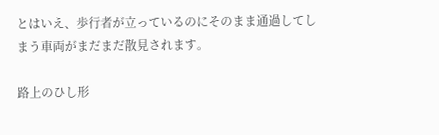とはいえ、歩行者が立っているのにそのまま通過してしまう車両がまだまだ散見されます。

路上のひし形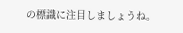の標識に注目しましょうね。